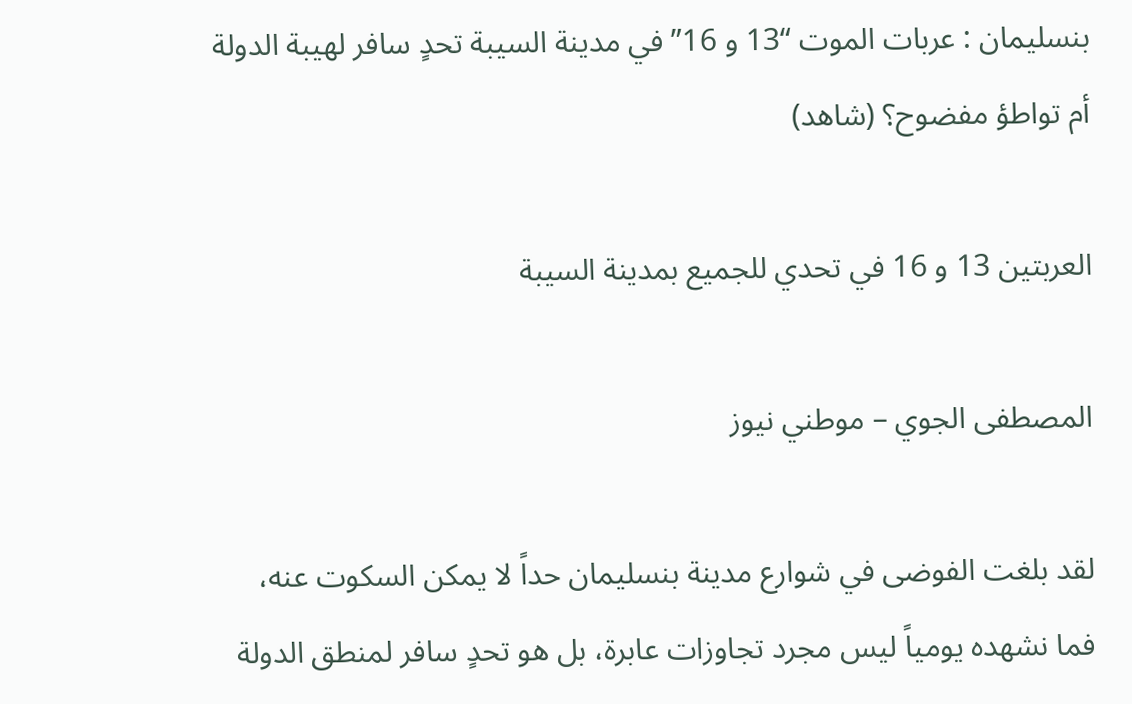بنسليمان : عربات الموت “13 و 16” في مدينة السيبة تحدٍ سافر لهيبة الدولة أم تواطؤ مفضوح؟ (شاهد)

العربتين 13 و 16 في تحدي للجميع بمدينة السيبة

المصطفى الجوي – موطني نيوز

لقد بلغت الفوضى في شوارع مدينة بنسليمان حداً لا يمكن السكوت عنه، فما نشهده يومياً ليس مجرد تجاوزات عابرة، بل هو تحدٍ سافر لمنطق الدولة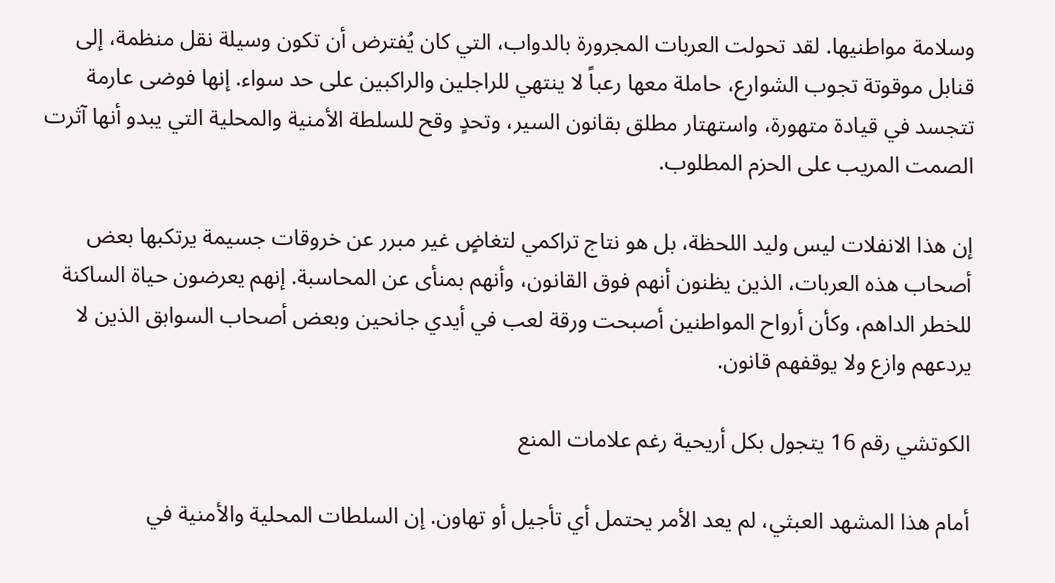وسلامة مواطنيها. لقد تحولت العربات المجرورة بالدواب، التي كان يُفترض أن تكون وسيلة نقل منظمة، إلى قنابل موقوتة تجوب الشوارع، حاملة معها رعباً لا ينتهي للراجلين والراكبين على حد سواء. إنها فوضى عارمة تتجسد في قيادة متهورة، واستهتار مطلق بقانون السير، وتحدٍ وقح للسلطة الأمنية والمحلية التي يبدو أنها آثرت الصمت المريب على الحزم المطلوب.

إن هذا الانفلات ليس وليد اللحظة، بل هو نتاج تراكمي لتغاضٍ غير مبرر عن خروقات جسيمة يرتكبها بعض أصحاب هذه العربات، الذين يظنون أنهم فوق القانون، وأنهم بمنأى عن المحاسبة. إنهم يعرضون حياة الساكنة للخطر الداهم، وكأن أرواح المواطنين أصبحت ورقة لعب في أيدي جانحين وبعض أصحاب السوابق الذين لا يردعهم وازع ولا يوقفهم قانون.

الكوتشي رقم 16 يتجول بكل أريحية رغم علامات المنع

أمام هذا المشهد العبثي، لم يعد الأمر يحتمل أي تأجيل أو تهاون. إن السلطات المحلية والأمنية في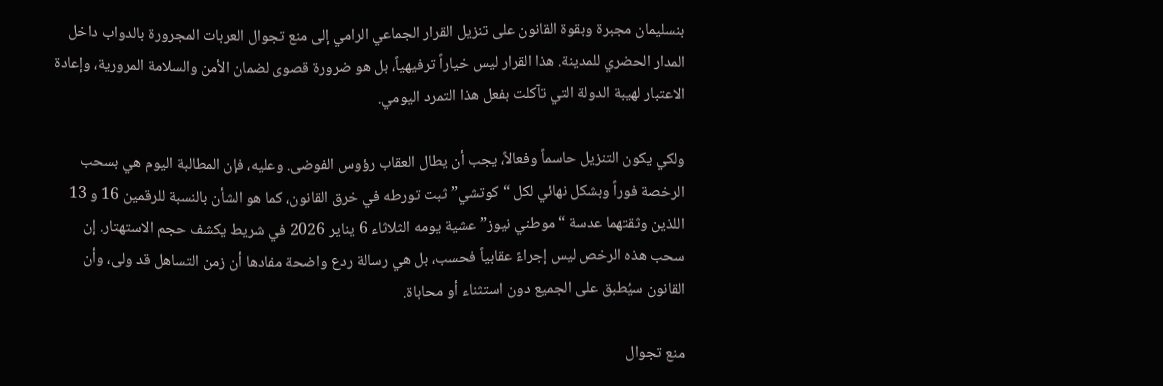بنسليمان مجبرة وبقوة القانون على تنزيل القرار الجماعي الرامي إلى منع تجوال العربات المجرورة بالدواب داخل المدار الحضري للمدينة. هذا القرار ليس خياراً ترفيهياً، بل هو ضرورة قصوى لضمان الأمن والسلامة المرورية، وإعادة الاعتبار لهيبة الدولة التي تآكلت بفعل هذا التمرد اليومي.

ولكي يكون التنزيل حاسماً وفعالاً، يجب أن يطال العقاب رؤوس الفوضى. وعليه، فإن المطالبة اليوم هي بسحب الرخصة فوراً وبشكل نهائي لكل “كوتشي” ثبت تورطه في خرق القانون، كما هو الشأن بالنسبة للرقمين 16 و 13 اللذين وثقتهما عدسة “موطني نيوز” عشية يومه الثلاثاء 6 يناير 2026 في شريط يكشف حجم الاستهتار. إن سحب هذه الرخص ليس إجراءً عقابياً فحسب، بل هي رسالة ردع واضحة مفادها أن زمن التساهل قد ولى، وأن القانون سيُطبق على الجميع دون استثناء أو محاباة.

منع تجوال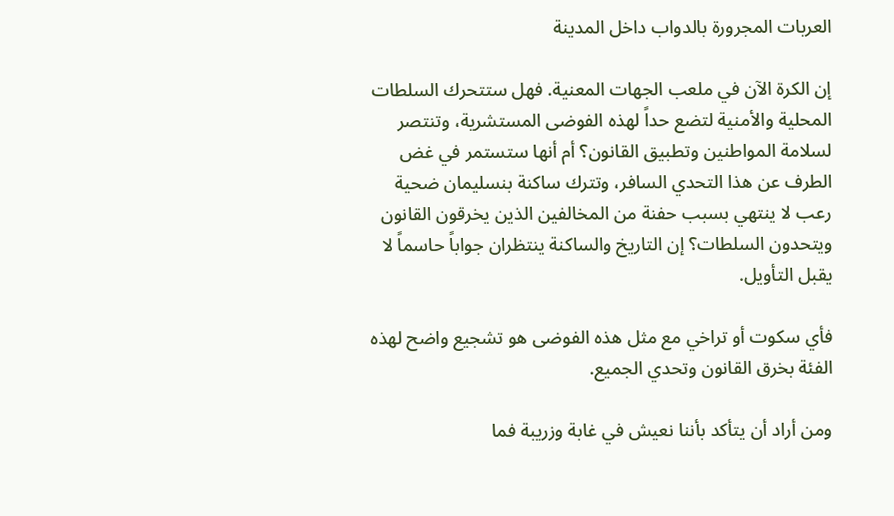العربات المجرورة بالدواب داخل المدينة

إن الكرة الآن في ملعب الجهات المعنية. فهل ستتحرك السلطات المحلية والأمنية لتضع حداً لهذه الفوضى المستشرية، وتنتصر لسلامة المواطنين وتطبيق القانون؟ أم أنها ستستمر في غض الطرف عن هذا التحدي السافر، وتترك ساكنة بنسليمان ضحية رعب لا ينتهي بسبب حفنة من المخالفين الذين يخرقون القانون ويتحدون السلطات؟ إن التاريخ والساكنة ينتظران جواباً حاسماً لا يقبل التأويل.

فأي سكوت أو تراخي مع مثل هذه الفوضى هو تشجيع واضح لهذه الفئة بخرق القانون وتحدي الجميع.

ومن أراد أن يتأكد بأننا نعيش في غابة وزريبة فما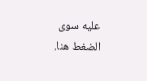عليه سوى الضغط هنا.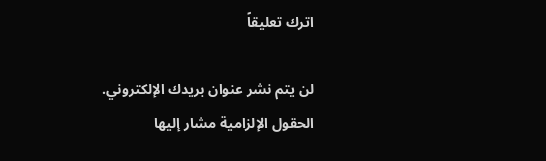اترك تعليقاً

لن يتم نشر عنوان بريدك الإلكتروني. الحقول الإلزامية مشار إليها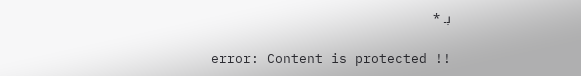بـ *

error: Content is protected !!